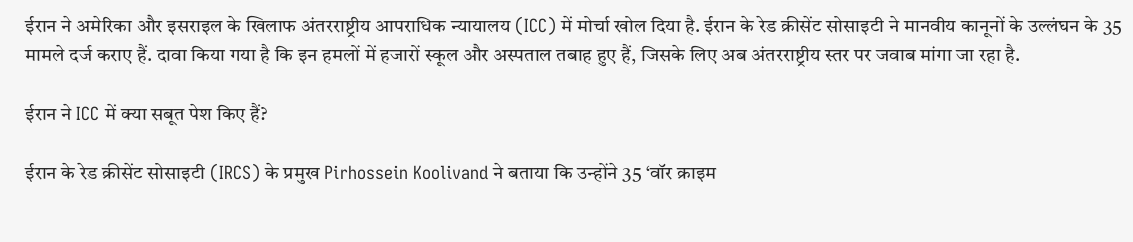ईरान ने अमेरिका और इसराइल के खिलाफ अंतरराष्ट्रीय आपराधिक न्यायालय (ICC) में मोर्चा खोल दिया है. ईरान के रेड क्रीसेंट सोसाइटी ने मानवीय कानूनों के उल्लंघन के 35 मामले दर्ज कराए हैं. दावा किया गया है कि इन हमलों में हजारों स्कूल और अस्पताल तबाह हुए हैं, जिसके लिए अब अंतरराष्ट्रीय स्तर पर जवाब मांगा जा रहा है.

ईरान ने ICC में क्या सबूत पेश किए हैं?

ईरान के रेड क्रीसेंट सोसाइटी (IRCS) के प्रमुख Pirhossein Koolivand ने बताया कि उन्होंने 35 ‘वॉर क्राइम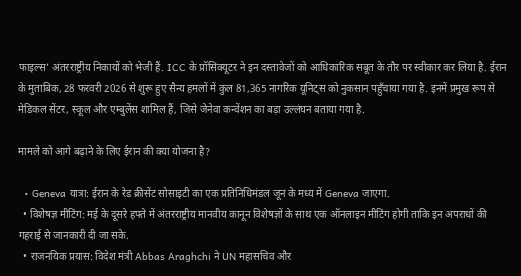फाइल्स’ अंतरराष्ट्रीय निकायों को भेजी हैं. ICC के प्रॉसिक्यूटर ने इन दस्तावेजों को आधिकारिक सबूत के तौर पर स्वीकार कर लिया है. ईरान के मुताबिक, 28 फरवरी 2026 से शुरू हुए सैन्य हमलों में कुल 81,365 नागरिक यूनिट्स को नुकसान पहुँचाया गया है. इनमें प्रमुख रूप से मेडिकल सेंटर, स्कूल और एम्बुलेंस शामिल हैं, जिसे जेनेवा कन्वेंशन का बड़ा उल्लंघन बताया गया है.

मामले को आगे बढ़ाने के लिए ईरान की क्या योजना है?

  • Geneva यात्रा: ईरान के रेड क्रीसेंट सोसाइटी का एक प्रतिनिधिमंडल जून के मध्य में Geneva जाएगा.
  • विशेषज्ञ मीटिंग: मई के दूसरे हफ्ते में अंतरराष्ट्रीय मानवीय कानून विशेषज्ञों के साथ एक ऑनलाइन मीटिंग होगी ताकि इन अपराधों की गहराई से जानकारी दी जा सके.
  • राजनयिक प्रयास: विदेश मंत्री Abbas Araghchi ने UN महासचिव और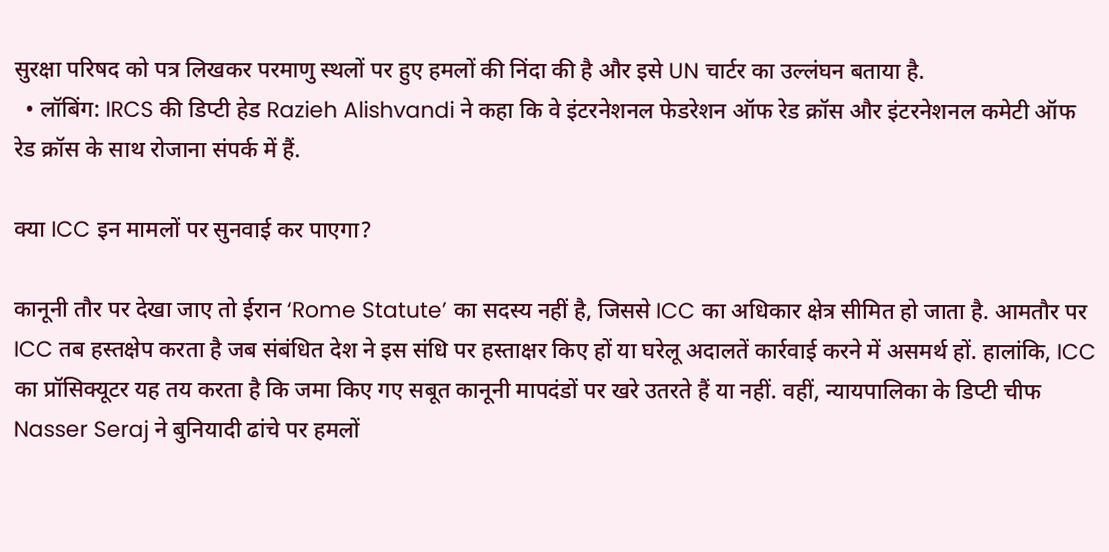सुरक्षा परिषद को पत्र लिखकर परमाणु स्थलों पर हुए हमलों की निंदा की है और इसे UN चार्टर का उल्लंघन बताया है.
  • लॉबिंग: IRCS की डिप्टी हेड Razieh Alishvandi ने कहा कि वे इंटरनेशनल फेडरेशन ऑफ रेड क्रॉस और इंटरनेशनल कमेटी ऑफ रेड क्रॉस के साथ रोजाना संपर्क में हैं.

क्या ICC इन मामलों पर सुनवाई कर पाएगा?

कानूनी तौर पर देखा जाए तो ईरान ‘Rome Statute’ का सदस्य नहीं है, जिससे ICC का अधिकार क्षेत्र सीमित हो जाता है. आमतौर पर ICC तब हस्तक्षेप करता है जब संबंधित देश ने इस संधि पर हस्ताक्षर किए हों या घरेलू अदालतें कार्रवाई करने में असमर्थ हों. हालांकि, ICC का प्रॉसिक्यूटर यह तय करता है कि जमा किए गए सबूत कानूनी मापदंडों पर खरे उतरते हैं या नहीं. वहीं, न्यायपालिका के डिप्टी चीफ Nasser Seraj ने बुनियादी ढांचे पर हमलों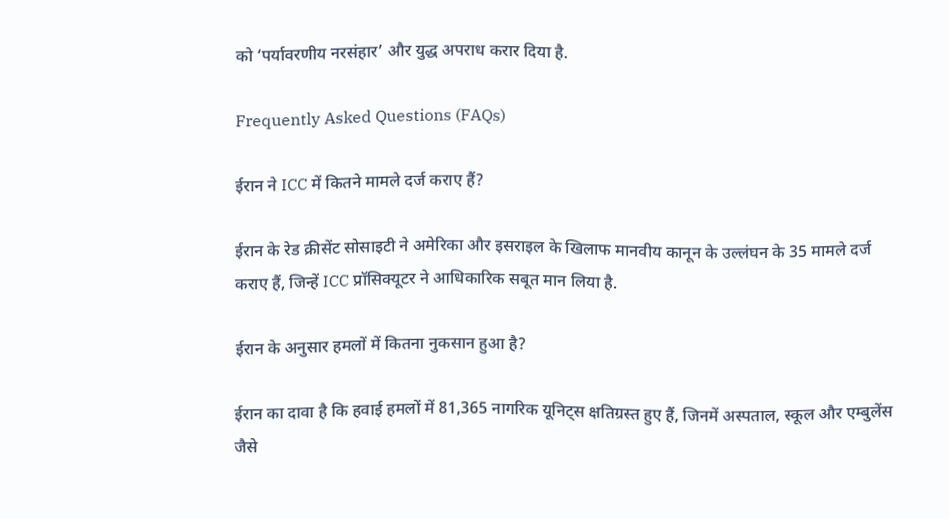को ‘पर्यावरणीय नरसंहार’ और युद्ध अपराध करार दिया है.

Frequently Asked Questions (FAQs)

ईरान ने ICC में कितने मामले दर्ज कराए हैं?

ईरान के रेड क्रीसेंट सोसाइटी ने अमेरिका और इसराइल के खिलाफ मानवीय कानून के उल्लंघन के 35 मामले दर्ज कराए हैं, जिन्हें ICC प्रॉसिक्यूटर ने आधिकारिक सबूत मान लिया है.

ईरान के अनुसार हमलों में कितना नुकसान हुआ है?

ईरान का दावा है कि हवाई हमलों में 81,365 नागरिक यूनिट्स क्षतिग्रस्त हुए हैं, जिनमें अस्पताल, स्कूल और एम्बुलेंस जैसे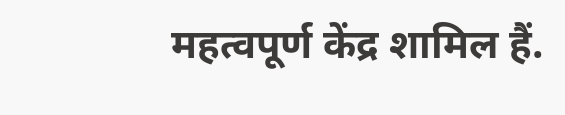महत्वपूर्ण केंद्र शामिल हैं.